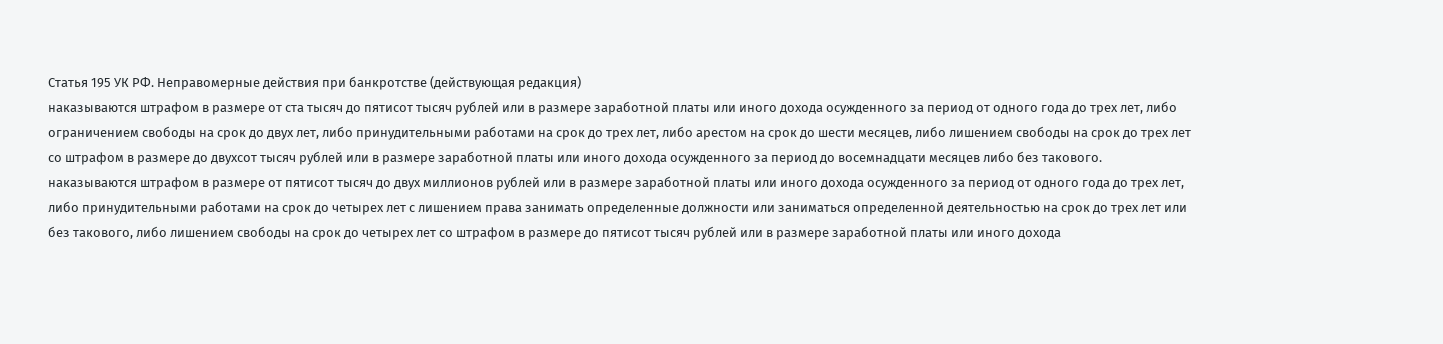Статья 195 УК РФ. Неправомерные действия при банкротстве (действующая редакция)
наказываются штрафом в размере от ста тысяч до пятисот тысяч рублей или в размере заработной платы или иного дохода осужденного за период от одного года до трех лет, либо ограничением свободы на срок до двух лет, либо принудительными работами на срок до трех лет, либо арестом на срок до шести месяцев, либо лишением свободы на срок до трех лет со штрафом в размере до двухсот тысяч рублей или в размере заработной платы или иного дохода осужденного за период до восемнадцати месяцев либо без такового.
наказываются штрафом в размере от пятисот тысяч до двух миллионов рублей или в размере заработной платы или иного дохода осужденного за период от одного года до трех лет, либо принудительными работами на срок до четырех лет с лишением права занимать определенные должности или заниматься определенной деятельностью на срок до трех лет или без такового, либо лишением свободы на срок до четырех лет со штрафом в размере до пятисот тысяч рублей или в размере заработной платы или иного дохода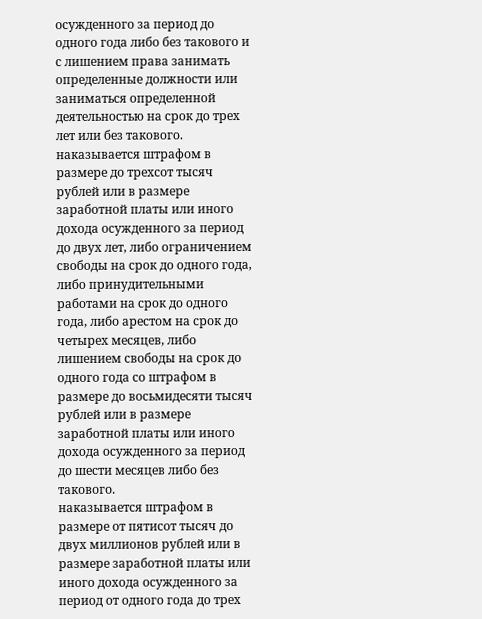осужденного за период до одного года либо без такового и с лишением права занимать определенные должности или заниматься определенной деятельностью на срок до трех лет или без такового.
наказывается штрафом в размере до трехсот тысяч рублей или в размере заработной платы или иного дохода осужденного за период до двух лет, либо ограничением свободы на срок до одного года, либо принудительными работами на срок до одного года, либо арестом на срок до четырех месяцев, либо лишением свободы на срок до одного года со штрафом в размере до восьмидесяти тысяч рублей или в размере заработной платы или иного дохода осужденного за период до шести месяцев либо без такового.
наказывается штрафом в размере от пятисот тысяч до двух миллионов рублей или в размере заработной платы или иного дохода осужденного за период от одного года до трех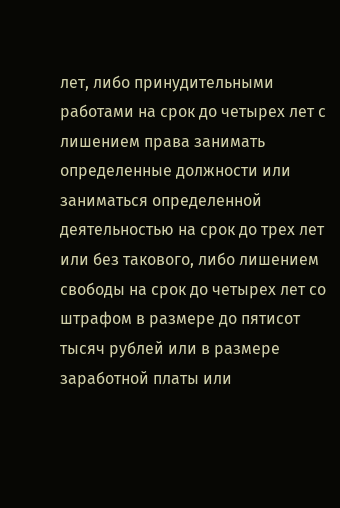лет, либо принудительными работами на срок до четырех лет с лишением права занимать определенные должности или заниматься определенной деятельностью на срок до трех лет или без такового, либо лишением свободы на срок до четырех лет со штрафом в размере до пятисот тысяч рублей или в размере заработной платы или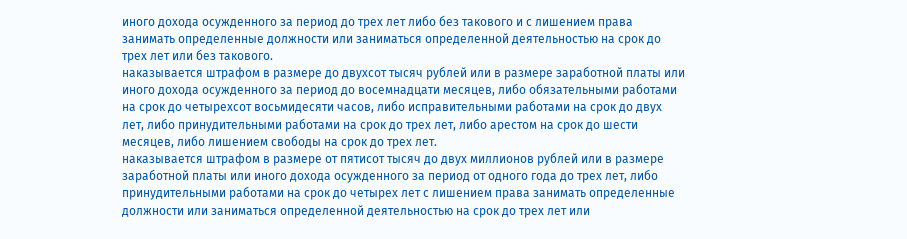иного дохода осужденного за период до трех лет либо без такового и с лишением права занимать определенные должности или заниматься определенной деятельностью на срок до трех лет или без такового.
наказывается штрафом в размере до двухсот тысяч рублей или в размере заработной платы или иного дохода осужденного за период до восемнадцати месяцев, либо обязательными работами на срок до четырехсот восьмидесяти часов, либо исправительными работами на срок до двух лет, либо принудительными работами на срок до трех лет, либо арестом на срок до шести месяцев, либо лишением свободы на срок до трех лет.
наказывается штрафом в размере от пятисот тысяч до двух миллионов рублей или в размере заработной платы или иного дохода осужденного за период от одного года до трех лет, либо принудительными работами на срок до четырех лет с лишением права занимать определенные должности или заниматься определенной деятельностью на срок до трех лет или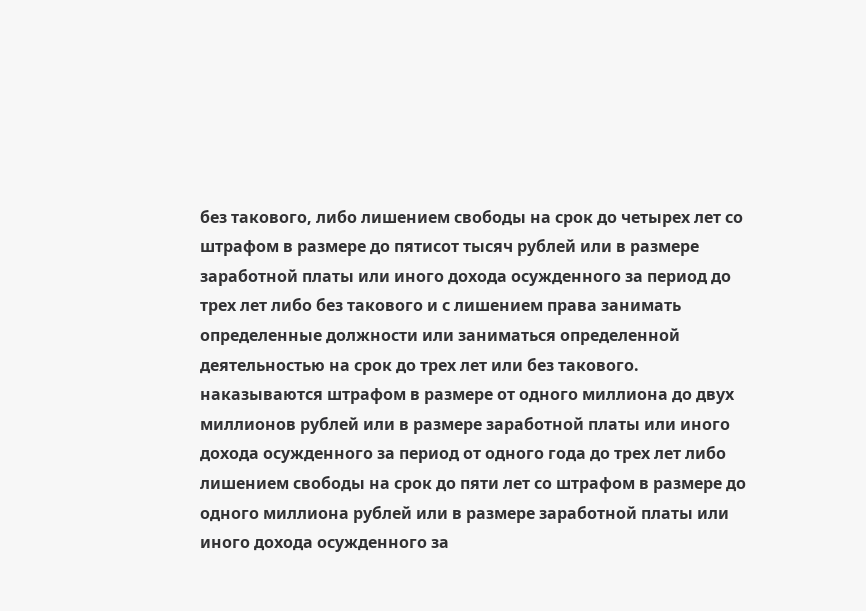без такового, либо лишением свободы на срок до четырех лет со штрафом в размере до пятисот тысяч рублей или в размере заработной платы или иного дохода осужденного за период до трех лет либо без такового и с лишением права занимать определенные должности или заниматься определенной деятельностью на срок до трех лет или без такового.
наказываются штрафом в размере от одного миллиона до двух миллионов рублей или в размере заработной платы или иного дохода осужденного за период от одного года до трех лет либо лишением свободы на срок до пяти лет со штрафом в размере до одного миллиона рублей или в размере заработной платы или иного дохода осужденного за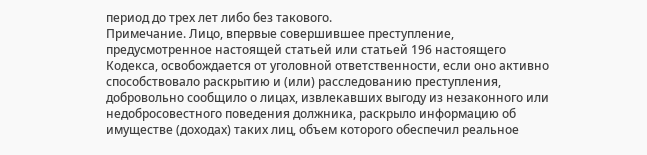период до трех лет либо без такового.
Примечание. Лицо, впервые совершившее преступление, предусмотренное настоящей статьей или статьей 196 настоящего Кодекса, освобождается от уголовной ответственности, если оно активно способствовало раскрытию и (или) расследованию преступления, добровольно сообщило о лицах, извлекавших выгоду из незаконного или недобросовестного поведения должника, раскрыло информацию об имуществе (доходах) таких лиц, объем которого обеспечил реальное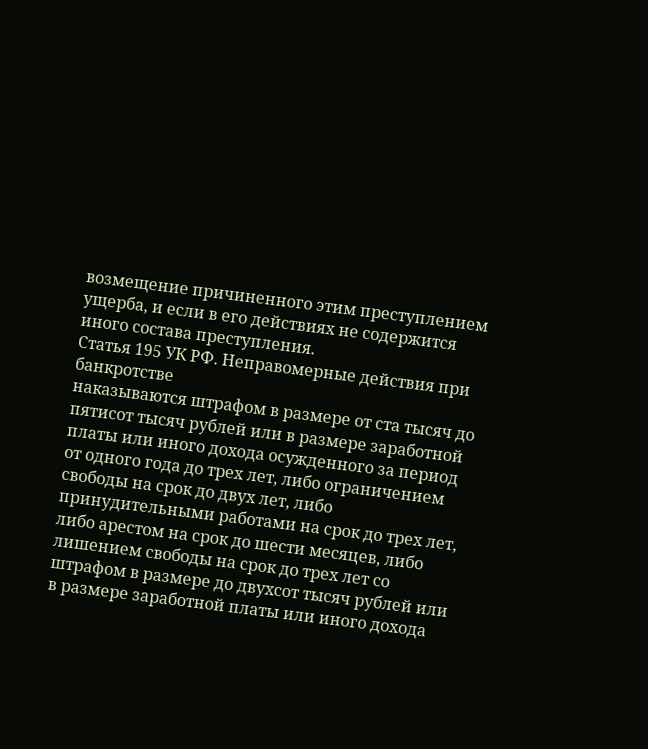возмещение причиненного этим преступлением ущерба, и если в его действиях не содержится иного состава преступления.
Статья 195 УК РФ. Неправомерные действия при банкротстве
наказываются штрафом в размере от ста тысяч до пятисот тысяч рублей или в размере заработной платы или иного дохода осужденного за период от одного года до трех лет, либо ограничением свободы на срок до двух лет, либо принудительными работами на срок до трех лет, либо арестом на срок до шести месяцев, либо лишением свободы на срок до трех лет со штрафом в размере до двухсот тысяч рублей или в размере заработной платы или иного дохода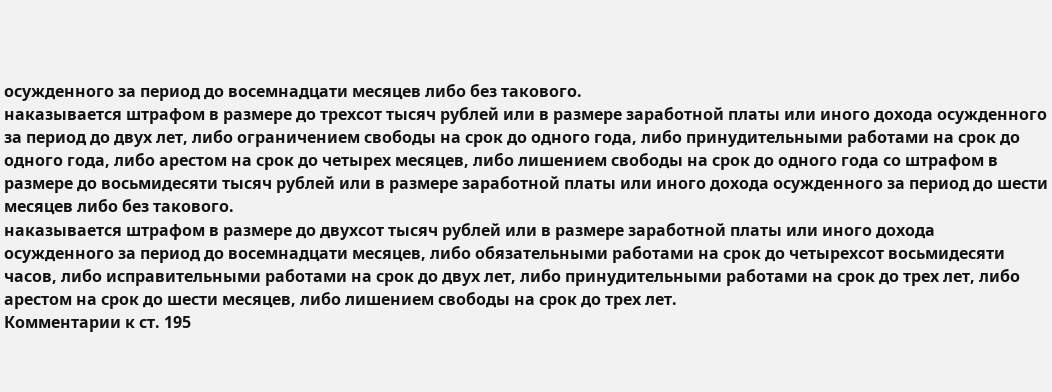осужденного за период до восемнадцати месяцев либо без такового.
наказывается штрафом в размере до трехсот тысяч рублей или в размере заработной платы или иного дохода осужденного за период до двух лет, либо ограничением свободы на срок до одного года, либо принудительными работами на срок до одного года, либо арестом на срок до четырех месяцев, либо лишением свободы на срок до одного года со штрафом в размере до восьмидесяти тысяч рублей или в размере заработной платы или иного дохода осужденного за период до шести месяцев либо без такового.
наказывается штрафом в размере до двухсот тысяч рублей или в размере заработной платы или иного дохода осужденного за период до восемнадцати месяцев, либо обязательными работами на срок до четырехсот восьмидесяти часов, либо исправительными работами на срок до двух лет, либо принудительными работами на срок до трех лет, либо арестом на срок до шести месяцев, либо лишением свободы на срок до трех лет.
Комментарии к ст. 195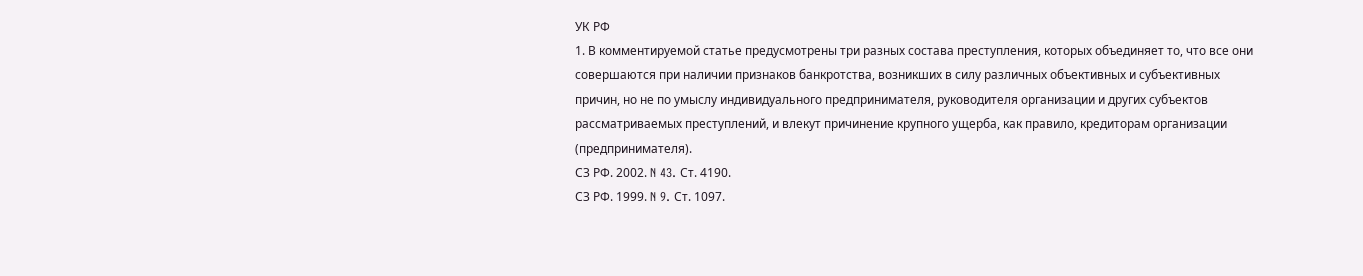УК РФ
1. В комментируемой статье предусмотрены три разных состава преступления, которых объединяет то, что все они совершаются при наличии признаков банкротства, возникших в силу различных объективных и субъективных причин, но не по умыслу индивидуального предпринимателя, руководителя организации и других субъектов рассматриваемых преступлений, и влекут причинение крупного ущерба, как правило, кредиторам организации (предпринимателя).
СЗ РФ. 2002. N 43. Ст. 4190.
СЗ РФ. 1999. N 9. Ст. 1097.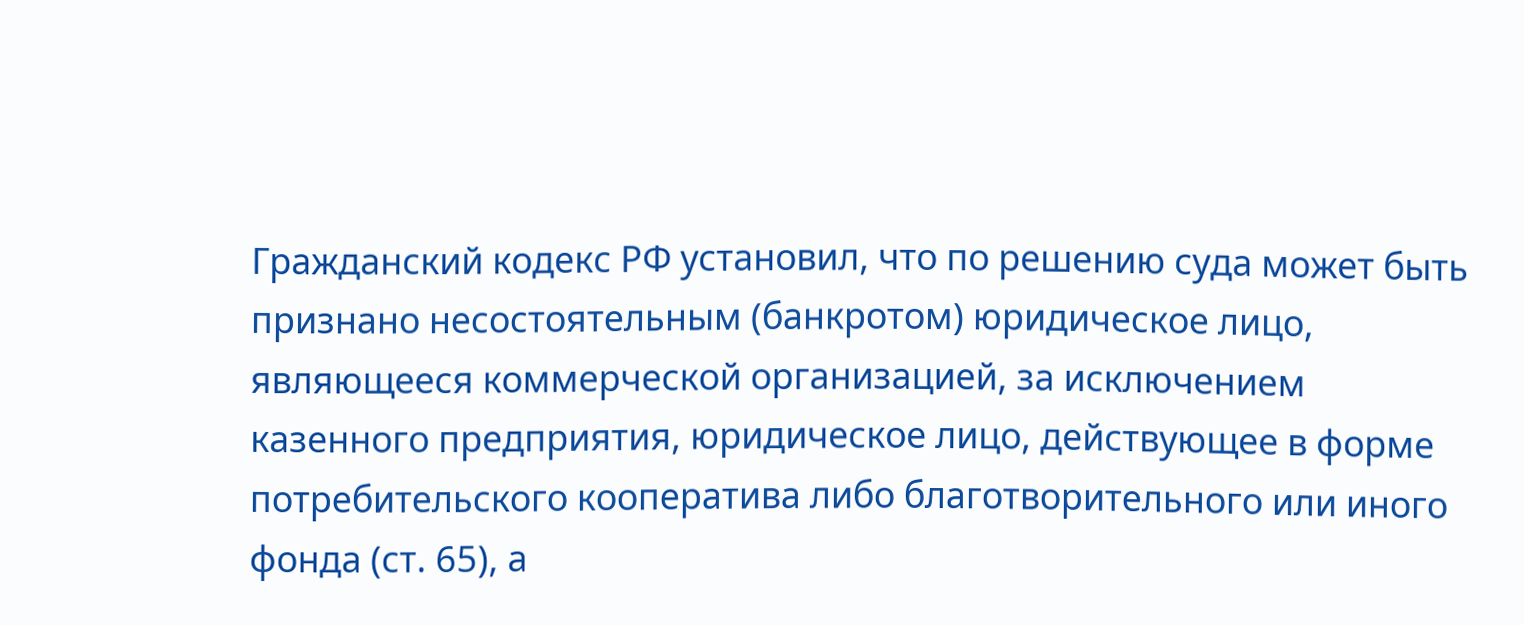Гражданский кодекс РФ установил, что по решению суда может быть признано несостоятельным (банкротом) юридическое лицо, являющееся коммерческой организацией, за исключением казенного предприятия, юридическое лицо, действующее в форме потребительского кооператива либо благотворительного или иного фонда (ст. 65), а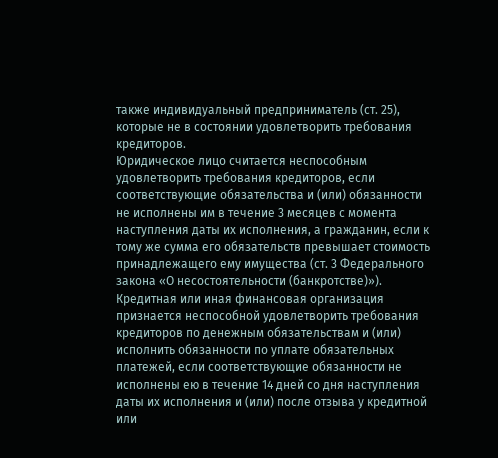также индивидуальный предприниматель (ст. 25), которые не в состоянии удовлетворить требования кредиторов.
Юридическое лицо считается неспособным удовлетворить требования кредиторов, если соответствующие обязательства и (или) обязанности не исполнены им в течение 3 месяцев с момента наступления даты их исполнения, а гражданин, если к тому же сумма его обязательств превышает стоимость принадлежащего ему имущества (ст. 3 Федерального закона «О несостоятельности (банкротстве)»).
Кредитная или иная финансовая организация признается неспособной удовлетворить требования кредиторов по денежным обязательствам и (или) исполнить обязанности по уплате обязательных платежей, если соответствующие обязанности не исполнены ею в течение 14 дней со дня наступления даты их исполнения и (или) после отзыва у кредитной или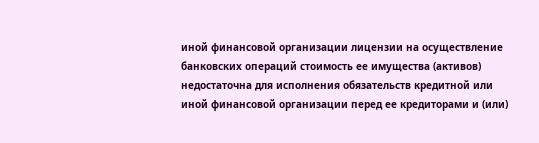иной финансовой организации лицензии на осуществление банковских операций стоимость ее имущества (активов) недостаточна для исполнения обязательств кредитной или иной финансовой организации перед ее кредиторами и (или)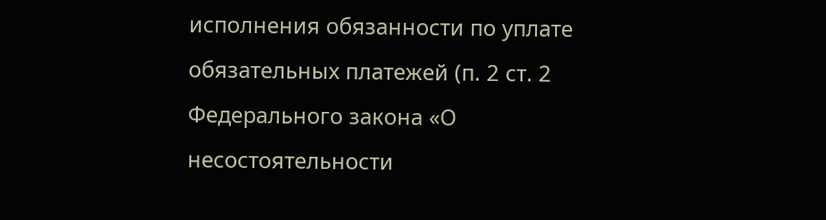исполнения обязанности по уплате обязательных платежей (п. 2 ст. 2 Федерального закона «О несостоятельности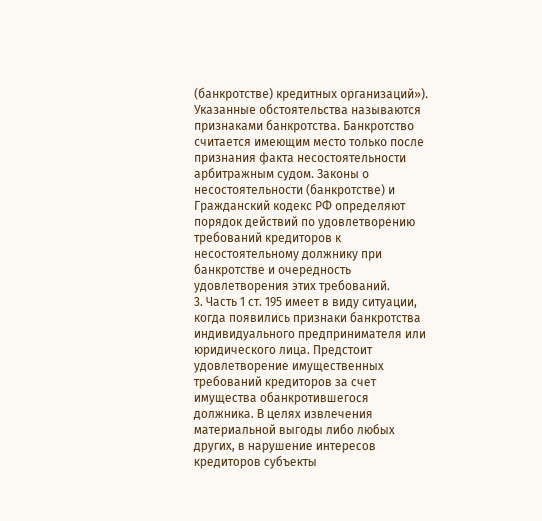(банкротстве) кредитных организаций»).
Указанные обстоятельства называются признаками банкротства. Банкротство считается имеющим место только после признания факта несостоятельности арбитражным судом. Законы о несостоятельности (банкротстве) и Гражданский кодекс РФ определяют порядок действий по удовлетворению требований кредиторов к несостоятельному должнику при банкротстве и очередность удовлетворения этих требований.
3. Часть 1 ст. 195 имеет в виду ситуации, когда появились признаки банкротства индивидуального предпринимателя или юридического лица. Предстоит удовлетворение имущественных требований кредиторов за счет имущества обанкротившегося должника. В целях извлечения материальной выгоды либо любых других, в нарушение интересов кредиторов субъекты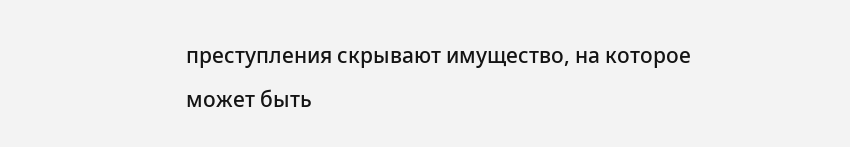преступления скрывают имущество, на которое может быть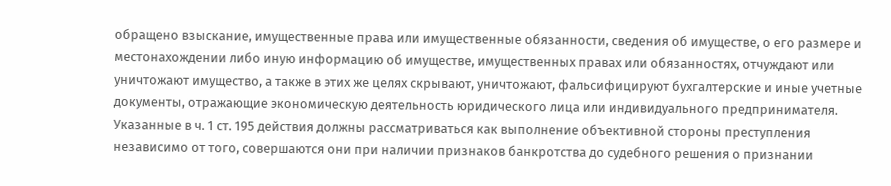обращено взыскание, имущественные права или имущественные обязанности, сведения об имуществе, о его размере и местонахождении либо иную информацию об имуществе, имущественных правах или обязанностях, отчуждают или уничтожают имущество, а также в этих же целях скрывают, уничтожают, фальсифицируют бухгалтерские и иные учетные документы, отражающие экономическую деятельность юридического лица или индивидуального предпринимателя.
Указанные в ч. 1 ст. 195 действия должны рассматриваться как выполнение объективной стороны преступления независимо от того, совершаются они при наличии признаков банкротства до судебного решения о признании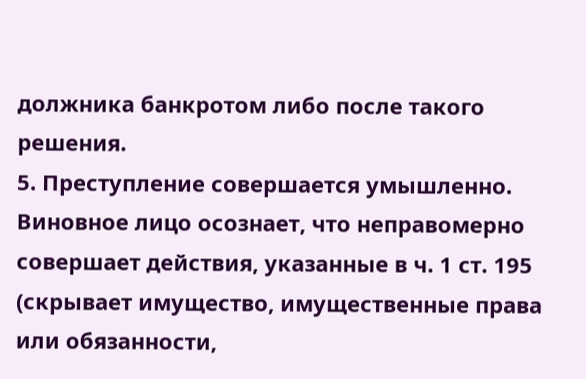должника банкротом либо после такого решения.
5. Преступление совершается умышленно. Виновное лицо осознает, что неправомерно совершает действия, указанные в ч. 1 ст. 195 (скрывает имущество, имущественные права или обязанности,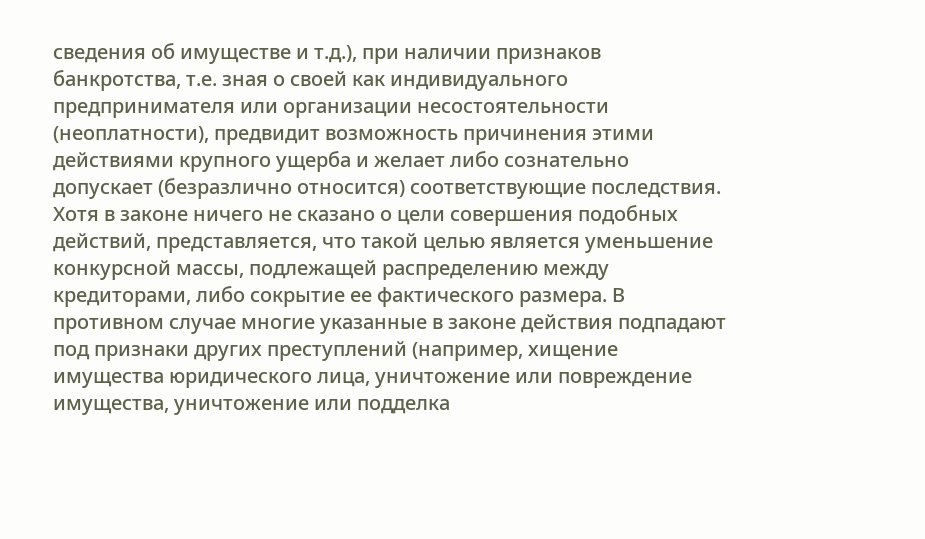сведения об имуществе и т.д.), при наличии признаков банкротства, т.е. зная о своей как индивидуального предпринимателя или организации несостоятельности (неоплатности), предвидит возможность причинения этими действиями крупного ущерба и желает либо сознательно допускает (безразлично относится) соответствующие последствия.
Хотя в законе ничего не сказано о цели совершения подобных действий, представляется, что такой целью является уменьшение конкурсной массы, подлежащей распределению между кредиторами, либо сокрытие ее фактического размера. В противном случае многие указанные в законе действия подпадают под признаки других преступлений (например, хищение имущества юридического лица, уничтожение или повреждение имущества, уничтожение или подделка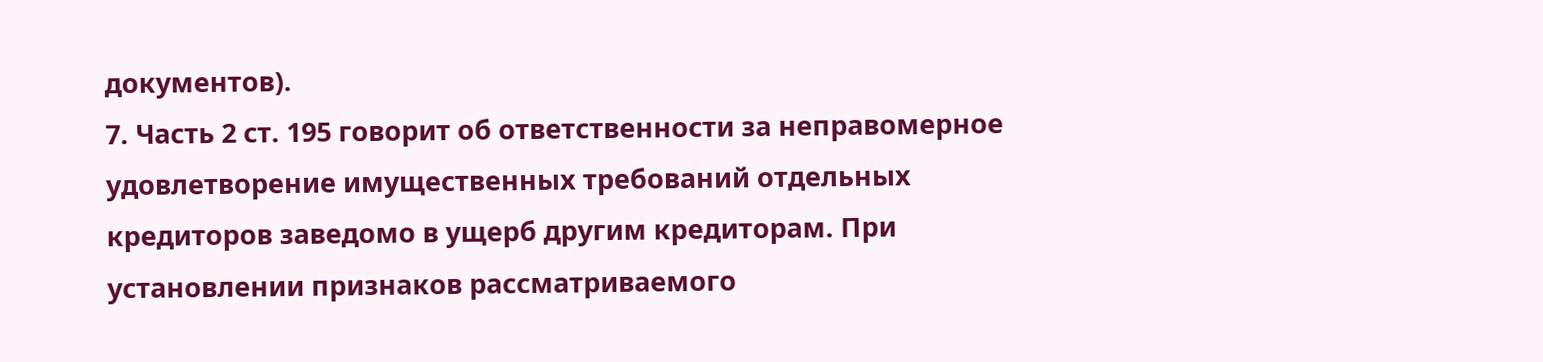документов).
7. Часть 2 ст. 195 говорит об ответственности за неправомерное удовлетворение имущественных требований отдельных кредиторов заведомо в ущерб другим кредиторам. При установлении признаков рассматриваемого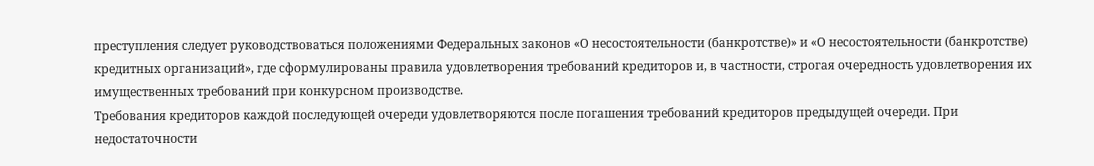преступления следует руководствоваться положениями Федеральных законов «О несостоятельности (банкротстве)» и «О несостоятельности (банкротстве) кредитных организаций», где сформулированы правила удовлетворения требований кредиторов и, в частности, строгая очередность удовлетворения их имущественных требований при конкурсном производстве.
Требования кредиторов каждой последующей очереди удовлетворяются после погашения требований кредиторов предыдущей очереди. При недостаточности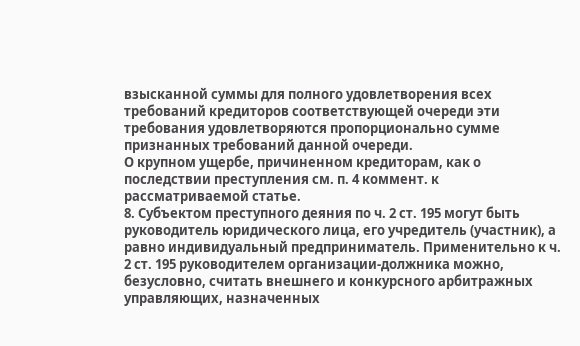взысканной суммы для полного удовлетворения всех требований кредиторов соответствующей очереди эти требования удовлетворяются пропорционально сумме признанных требований данной очереди.
О крупном ущербе, причиненном кредиторам, как о последствии преступления см. п. 4 коммент. к рассматриваемой статье.
8. Субъектом преступного деяния по ч. 2 ст. 195 могут быть руководитель юридического лица, его учредитель (участник), а равно индивидуальный предприниматель. Применительно к ч. 2 ст. 195 руководителем организации-должника можно, безусловно, считать внешнего и конкурсного арбитражных управляющих, назначенных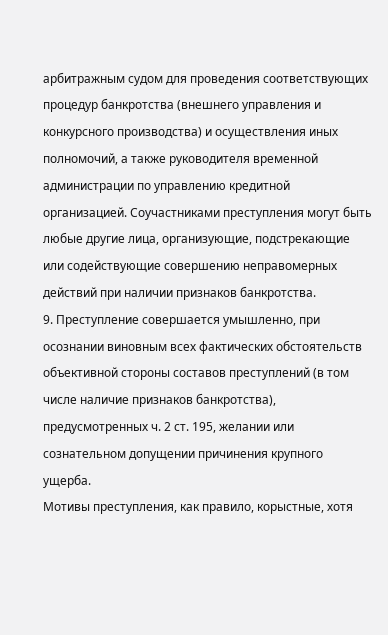арбитражным судом для проведения соответствующих процедур банкротства (внешнего управления и конкурсного производства) и осуществления иных полномочий, а также руководителя временной администрации по управлению кредитной организацией. Соучастниками преступления могут быть любые другие лица, организующие, подстрекающие или содействующие совершению неправомерных действий при наличии признаков банкротства.
9. Преступление совершается умышленно, при осознании виновным всех фактических обстоятельств объективной стороны составов преступлений (в том числе наличие признаков банкротства), предусмотренных ч. 2 ст. 195, желании или сознательном допущении причинения крупного ущерба.
Мотивы преступления, как правило, корыстные, хотя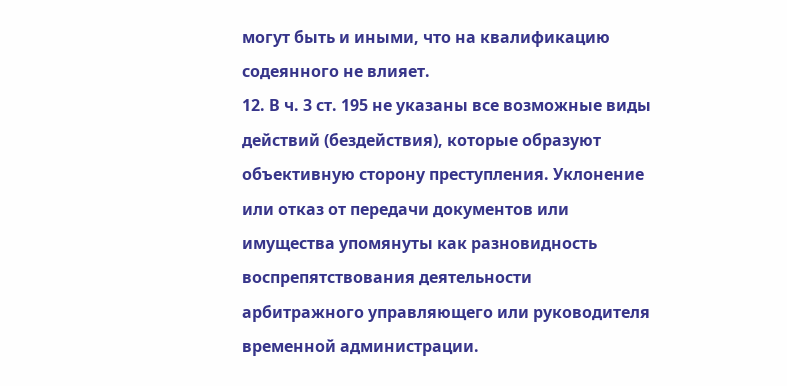могут быть и иными, что на квалификацию содеянного не влияет.
12. В ч. 3 ст. 195 не указаны все возможные виды действий (бездействия), которые образуют объективную сторону преступления. Уклонение или отказ от передачи документов или имущества упомянуты как разновидность воспрепятствования деятельности арбитражного управляющего или руководителя временной администрации.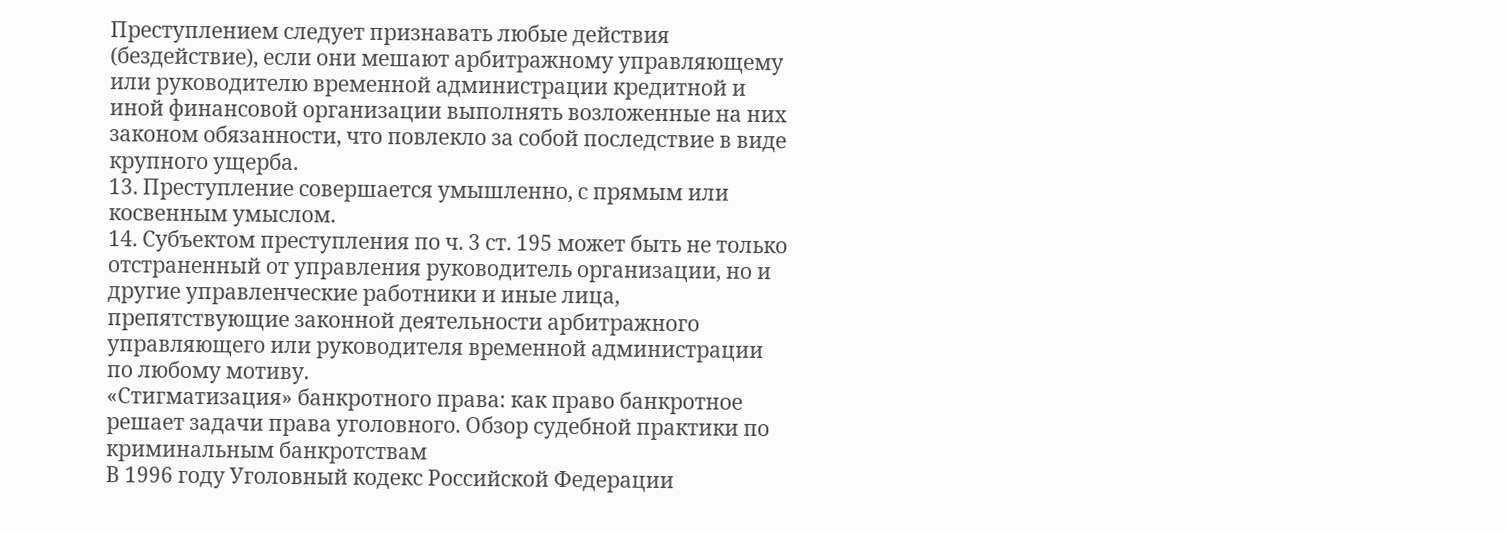Преступлением следует признавать любые действия (бездействие), если они мешают арбитражному управляющему или руководителю временной администрации кредитной и иной финансовой организации выполнять возложенные на них законом обязанности, что повлекло за собой последствие в виде крупного ущерба.
13. Преступление совершается умышленно, с прямым или косвенным умыслом.
14. Субъектом преступления по ч. 3 ст. 195 может быть не только отстраненный от управления руководитель организации, но и другие управленческие работники и иные лица, препятствующие законной деятельности арбитражного управляющего или руководителя временной администрации по любому мотиву.
«Стигматизация» банкротного права: как право банкротное решает задачи права уголовного. Обзор судебной практики по криминальным банкротствам
В 1996 году Уголовный кодекс Российской Федерации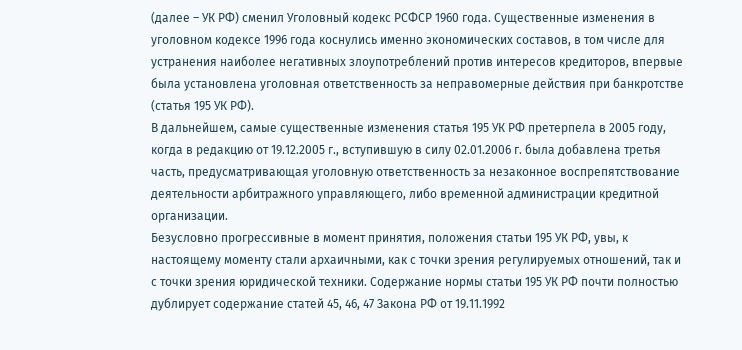(далее – УК РФ) сменил Уголовный кодекс РСФСР 1960 года. Существенные изменения в уголовном кодексе 1996 года коснулись именно экономических составов, в том числе для устранения наиболее негативных злоупотреблений против интересов кредиторов, впервые была установлена уголовная ответственность за неправомерные действия при банкротстве (статья 195 УК РФ).
В дальнейшем, самые существенные изменения статья 195 УК РФ претерпела в 2005 году, когда в редакцию от 19.12.2005 г., вступившую в силу 02.01.2006 г. была добавлена третья часть, предусматривающая уголовную ответственность за незаконное воспрепятствование деятельности арбитражного управляющего, либо временной администрации кредитной организации.
Безусловно прогрессивные в момент принятия, положения статьи 195 УК РФ, увы, к настоящему моменту стали архаичными, как с точки зрения регулируемых отношений, так и с точки зрения юридической техники. Содержание нормы статьи 195 УК РФ почти полностью дублирует содержание статей 45, 46, 47 Закона РФ от 19.11.1992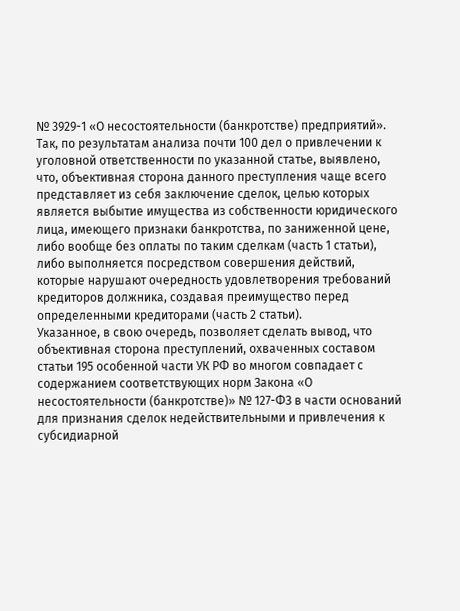№ 3929-1 «О несостоятельности (банкротстве) предприятий».
Так, по результатам анализа почти 100 дел о привлечении к уголовной ответственности по указанной статье, выявлено, что, объективная сторона данного преступления чаще всего представляет из себя заключение сделок, целью которых является выбытие имущества из собственности юридического лица, имеющего признаки банкротства, по заниженной цене, либо вообще без оплаты по таким сделкам (часть 1 статьи), либо выполняется посредством совершения действий, которые нарушают очередность удовлетворения требований кредиторов должника, создавая преимущество перед определенными кредиторами (часть 2 статьи).
Указанное, в свою очередь, позволяет сделать вывод, что объективная сторона преступлений, охваченных составом статьи 195 особенной части УК РФ во многом совпадает с содержанием соответствующих норм Закона «О несостоятельности (банкротстве)» № 127-ФЗ в части оснований для признания сделок недействительными и привлечения к субсидиарной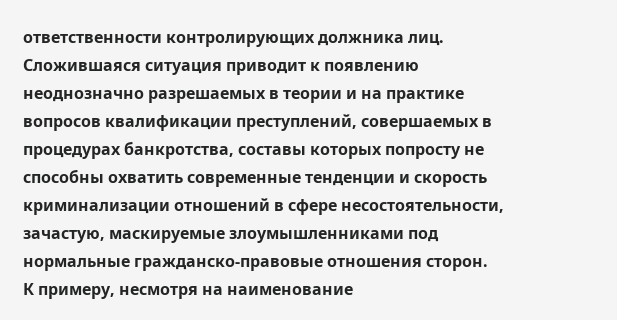ответственности контролирующих должника лиц.
Сложившаяся ситуация приводит к появлению неоднозначно разрешаемых в теории и на практике вопросов квалификации преступлений, совершаемых в процедурах банкротства, составы которых попросту не способны охватить современные тенденции и скорость криминализации отношений в сфере несостоятельности, зачастую, маскируемые злоумышленниками под нормальные гражданско-правовые отношения сторон.
К примеру, несмотря на наименование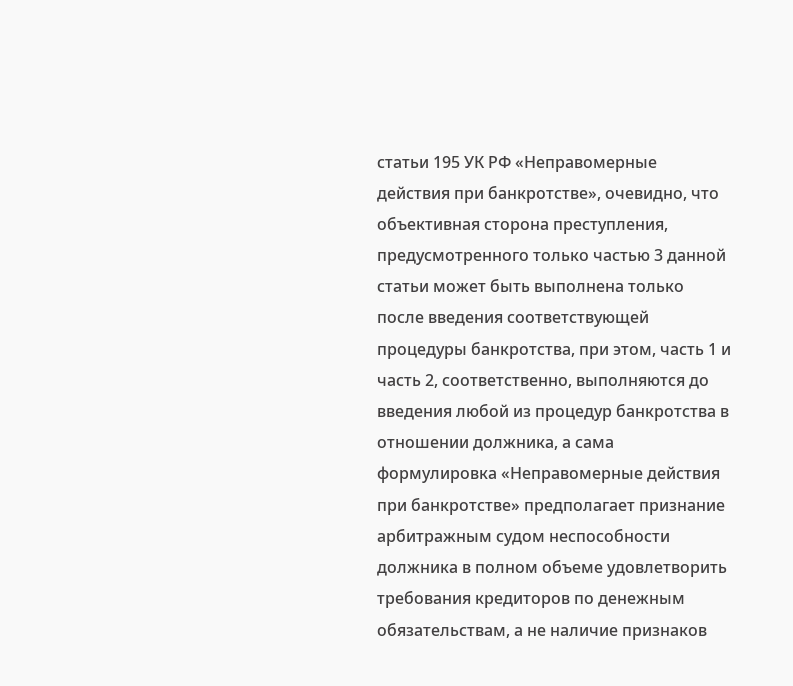статьи 195 УК РФ «Неправомерные действия при банкротстве», очевидно, что объективная сторона преступления, предусмотренного только частью 3 данной статьи может быть выполнена только после введения соответствующей процедуры банкротства, при этом, часть 1 и часть 2, соответственно, выполняются до введения любой из процедур банкротства в отношении должника, а сама формулировка «Неправомерные действия при банкротстве» предполагает признание арбитражным судом неспособности должника в полном объеме удовлетворить требования кредиторов по денежным обязательствам, а не наличие признаков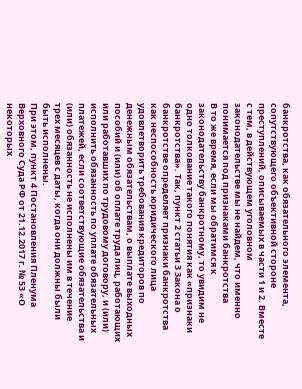банкротства, как обязательного элемента, сопутствующего объективной стороне преступлений, описываемых в части 1 и 2. Вместе с тем, в действующем уголовном законодательстве мы не найдем, что именно понимается под признаками банкротства
В то же время, если мы обратимся к законодательству банкротному, то увидим не одно толкование такого понятия как «признаки банкротства». Так, пункт 2 статьи 3 Закона о банкротстве определяет признаки банкротства как неспособность юридического лица удовлетворить требования кредиторов по денежным обязательствам, о выплате выходных пособий и (или) об оплате труда лиц, работающих или работавших по трудовому договору, и (или) исполнить обязанность по уплате обязательных платежей, если соответствующие обязательства и (или) обязанность не исполнены им в течение трех месяцев с даты, когда они должны были быть исполнены.
При этом, пункт 4 Постановления Пленума Верховного Суда РФ от 21.12.2017 г. № 53 «О некоторых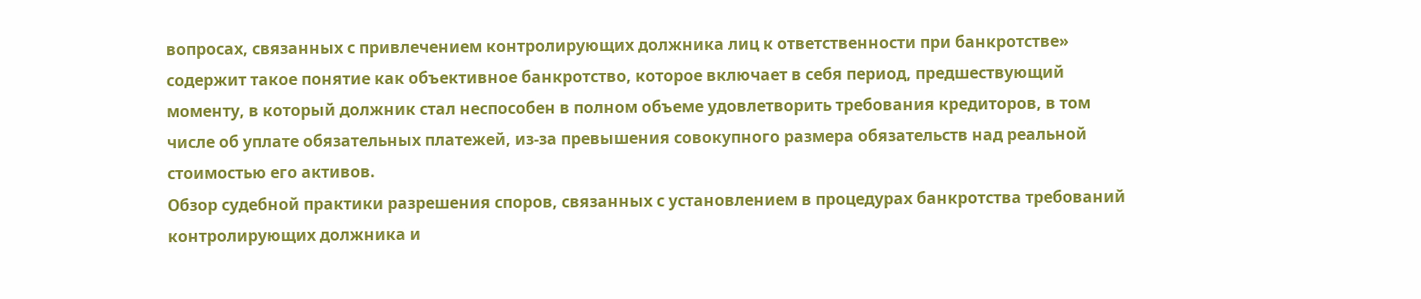вопросах, связанных с привлечением контролирующих должника лиц к ответственности при банкротстве» содержит такое понятие как объективное банкротство, которое включает в себя период, предшествующий моменту, в который должник стал неспособен в полном объеме удовлетворить требования кредиторов, в том числе об уплате обязательных платежей, из-за превышения совокупного размера обязательств над реальной стоимостью его активов.
Обзор судебной практики разрешения споров, связанных с установлением в процедурах банкротства требований контролирующих должника и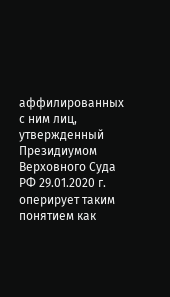аффилированных с ним лиц, утвержденный Президиумом Верховного Суда РФ 29.01.2020 г. оперирует таким понятием как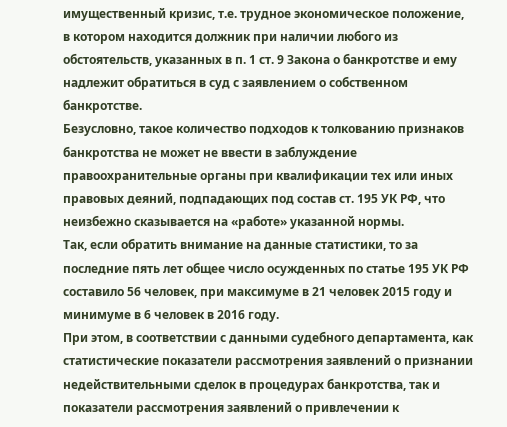имущественный кризис, т.е. трудное экономическое положение, в котором находится должник при наличии любого из обстоятельств, указанных в п. 1 ст. 9 Закона о банкротстве и ему надлежит обратиться в суд с заявлением о собственном банкротстве.
Безусловно, такое количество подходов к толкованию признаков банкротства не может не ввести в заблуждение правоохранительные органы при квалификации тех или иных правовых деяний, подпадающих под состав ст. 195 УК РФ, что неизбежно сказывается на «работе» указанной нормы.
Так, если обратить внимание на данные статистики, то за последние пять лет общее число осужденных по статье 195 УК РФ составило 56 человек, при максимуме в 21 человек 2015 году и минимуме в 6 человек в 2016 году.
При этом, в соответствии с данными судебного департамента, как статистические показатели рассмотрения заявлений о признании недействительными сделок в процедурах банкротства, так и показатели рассмотрения заявлений о привлечении к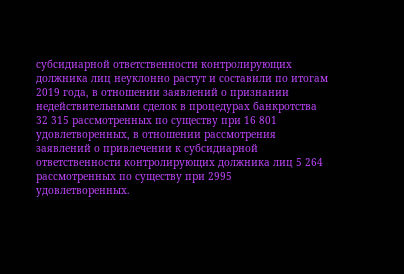субсидиарной ответственности контролирующих должника лиц неуклонно растут и составили по итогам 2019 года, в отношении заявлений о признании недействительными сделок в процедурах банкротства 32 315 рассмотренных по существу при 16 801 удовлетворенных, в отношении рассмотрения заявлений о привлечении к субсидиарной ответственности контролирующих должника лиц 5 264 рассмотренных по существу при 2995 удовлетворенных.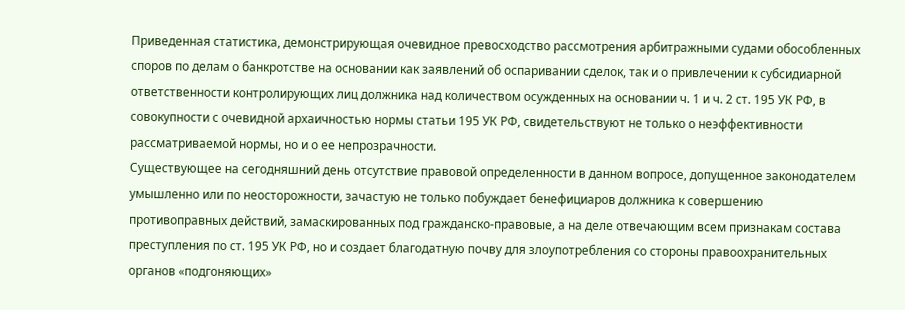Приведенная статистика, демонстрирующая очевидное превосходство рассмотрения арбитражными судами обособленных споров по делам о банкротстве на основании как заявлений об оспаривании сделок, так и о привлечении к субсидиарной ответственности контролирующих лиц должника над количеством осужденных на основании ч. 1 и ч. 2 ст. 195 УК РФ, в совокупности с очевидной архаичностью нормы статьи 195 УК РФ, свидетельствуют не только о неэффективности рассматриваемой нормы, но и о ее непрозрачности.
Существующее на сегодняшний день отсутствие правовой определенности в данном вопросе, допущенное законодателем умышленно или по неосторожности, зачастую не только побуждает бенефициаров должника к совершению противоправных действий, замаскированных под гражданско-правовые, а на деле отвечающим всем признакам состава преступления по ст. 195 УК РФ, но и создает благодатную почву для злоупотребления со стороны правоохранительных органов «подгоняющих»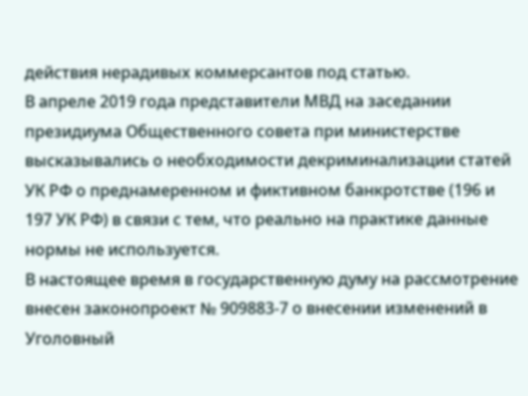действия нерадивых коммерсантов под статью.
В апреле 2019 года представители МВД на заседании президиума Общественного совета при министерстве высказывались о необходимости декриминализации статей УК РФ о преднамеренном и фиктивном банкротстве (196 и 197 УК РФ) в связи с тем, что реально на практике данные нормы не используется.
В настоящее время в государственную думу на рассмотрение внесен законопроект № 909883-7 о внесении изменений в Уголовный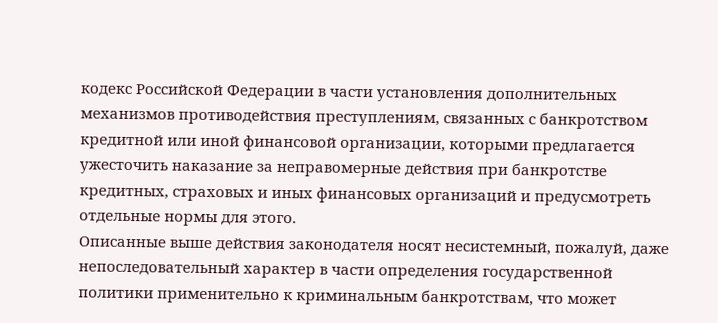кодекс Российской Федерации в части установления дополнительных механизмов противодействия преступлениям, связанных с банкротством кредитной или иной финансовой организации, которыми предлагается ужесточить наказание за неправомерные действия при банкротстве кредитных, страховых и иных финансовых организаций и предусмотреть отдельные нормы для этого.
Описанные выше действия законодателя носят несистемный, пожалуй, даже непоследовательный характер в части определения государственной политики применительно к криминальным банкротствам, что может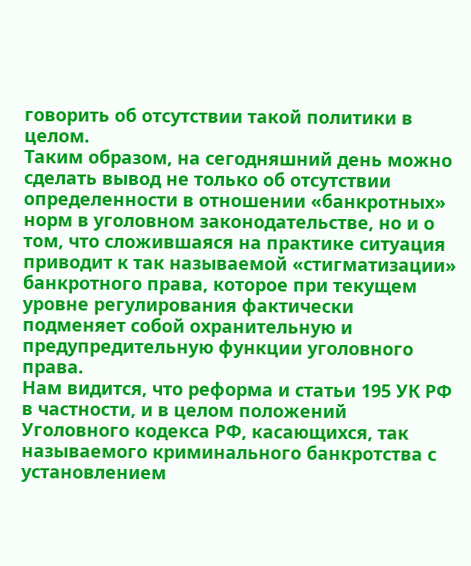говорить об отсутствии такой политики в целом.
Таким образом, на сегодняшний день можно сделать вывод не только об отсутствии определенности в отношении «банкротных» норм в уголовном законодательстве, но и о том, что сложившаяся на практике ситуация приводит к так называемой «стигматизации» банкротного права, которое при текущем уровне регулирования фактически подменяет собой охранительную и предупредительную функции уголовного права.
Нам видится, что реформа и статьи 195 УК РФ в частности, и в целом положений Уголовного кодекса РФ, касающихся, так называемого криминального банкротства с установлением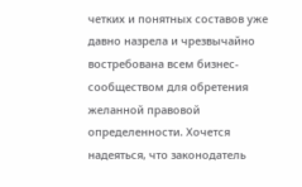четких и понятных составов уже давно назрела и чрезвычайно востребована всем бизнес-сообществом для обретения желанной правовой определенности. Хочется надеяться, что законодатель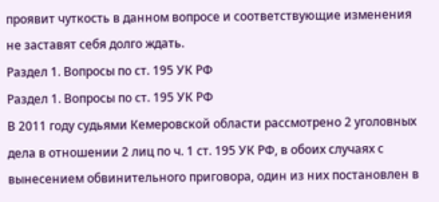проявит чуткость в данном вопросе и соответствующие изменения не заставят себя долго ждать.
Раздел 1. Вопросы по ст. 195 УК РФ
Раздел 1. Вопросы по ст. 195 УК РФ
В 2011 году судьями Кемеровской области рассмотрено 2 уголовных дела в отношении 2 лиц по ч. 1 ст. 195 УК РФ, в обоих случаях с вынесением обвинительного приговора, один из них постановлен в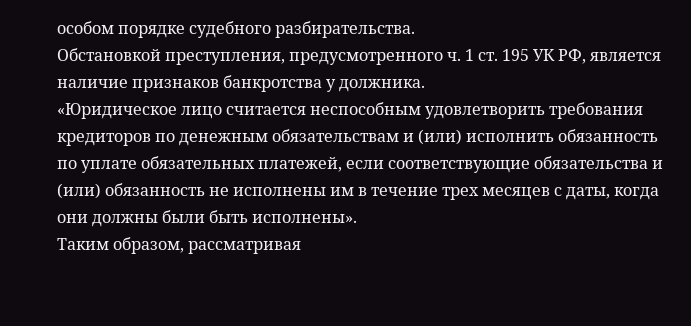особом порядке судебного разбирательства.
Обстановкой преступления, предусмотренного ч. 1 ст. 195 УК РФ, является наличие признаков банкротства у должника.
«Юридическое лицо считается неспособным удовлетворить требования кредиторов по денежным обязательствам и (или) исполнить обязанность по уплате обязательных платежей, если соответствующие обязательства и (или) обязанность не исполнены им в течение трех месяцев с даты, когда они должны были быть исполнены».
Таким образом, рассматривая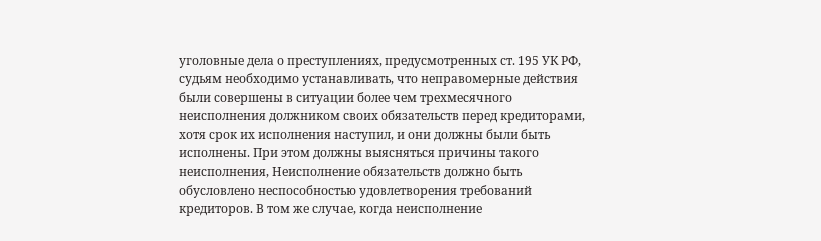уголовные дела о преступлениях, предусмотренных ст. 195 УК РФ, судьям необходимо устанавливать, что неправомерные действия были совершены в ситуации более чем трехмесячного неисполнения должником своих обязательств перед кредиторами, хотя срок их исполнения наступил, и они должны были быть исполнены. При этом должны выясняться причины такого неисполнения, Неисполнение обязательств должно быть обусловлено неспособностью удовлетворения требований кредиторов. В том же случае, когда неисполнение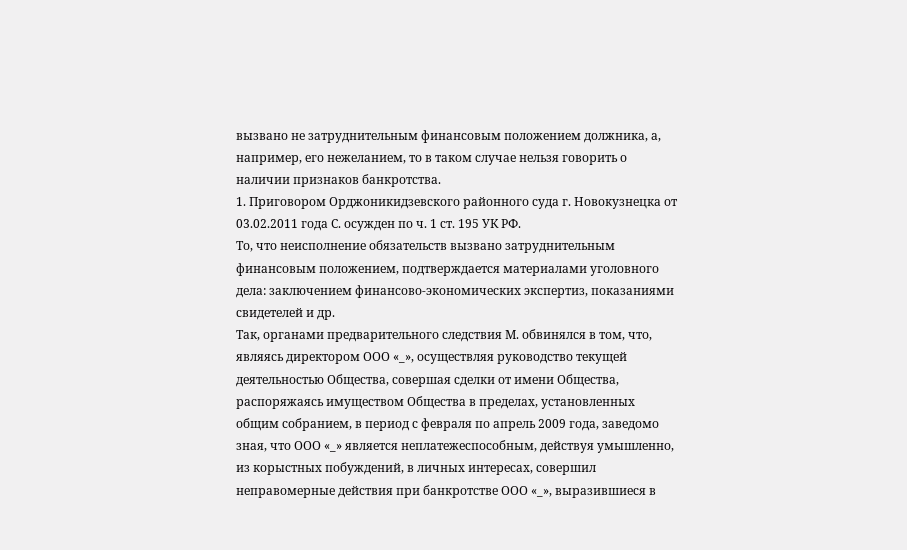вызвано не затруднительным финансовым положением должника, а, например, его нежеланием, то в таком случае нельзя говорить о наличии признаков банкротства.
1. Приговором Орджоникидзевского районного суда г. Новокузнецка от 03.02.2011 года С. осужден по ч. 1 ст. 195 УК РФ.
То, что неисполнение обязательств вызвано затруднительным финансовым положением, подтверждается материалами уголовного дела: заключением финансово-экономических экспертиз, показаниями свидетелей и др.
Так, органами предварительного следствия М. обвинялся в том, что, являясь директором ООО «_», осуществляя руководство текущей деятельностью Общества, совершая сделки от имени Общества, распоряжаясь имуществом Общества в пределах, установленных общим собранием, в период с февраля по апрель 2009 года, заведомо зная, что ООО «_» является неплатежеспособным, действуя умышленно, из корыстных побуждений, в личных интересах, совершил неправомерные действия при банкротстве ООО «_», выразившиеся в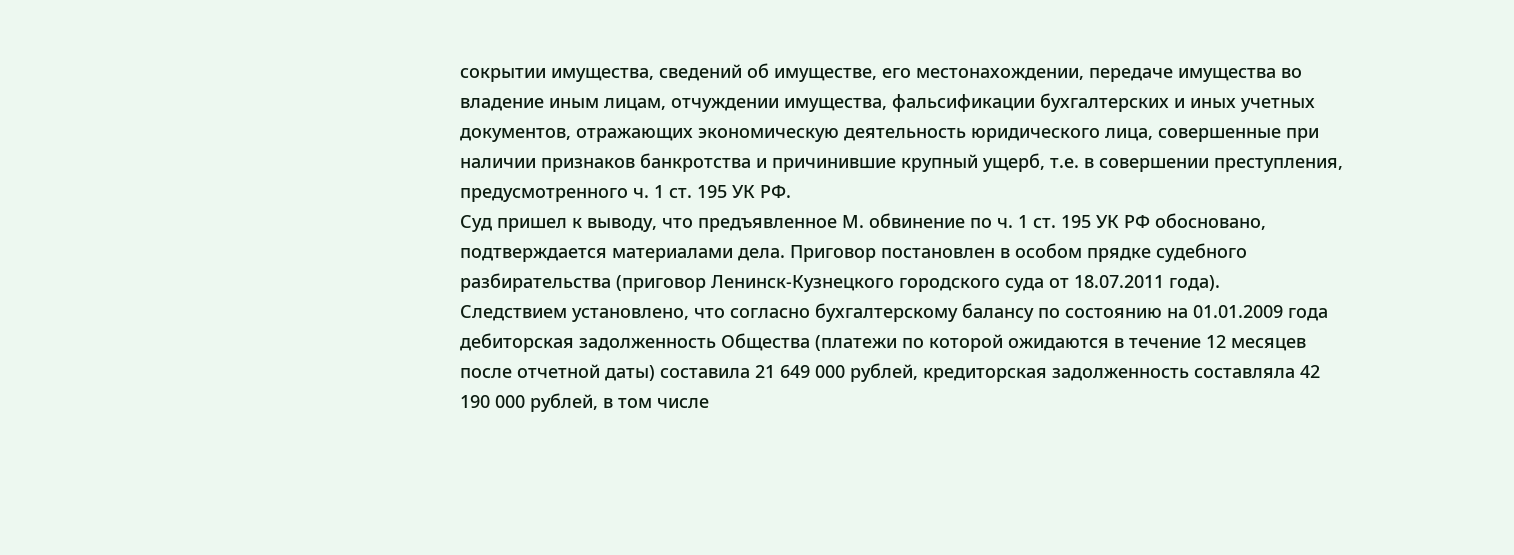сокрытии имущества, сведений об имуществе, его местонахождении, передаче имущества во владение иным лицам, отчуждении имущества, фальсификации бухгалтерских и иных учетных документов, отражающих экономическую деятельность юридического лица, совершенные при наличии признаков банкротства и причинившие крупный ущерб, т.е. в совершении преступления, предусмотренного ч. 1 ст. 195 УК РФ.
Суд пришел к выводу, что предъявленное М. обвинение по ч. 1 ст. 195 УК РФ обосновано, подтверждается материалами дела. Приговор постановлен в особом прядке судебного разбирательства (приговор Ленинск-Кузнецкого городского суда от 18.07.2011 года).
Следствием установлено, что согласно бухгалтерскому балансу по состоянию на 01.01.2009 года дебиторская задолженность Общества (платежи по которой ожидаются в течение 12 месяцев после отчетной даты) составила 21 649 000 рублей, кредиторская задолженность составляла 42 190 000 рублей, в том числе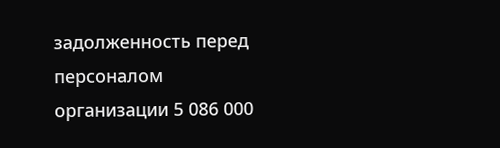задолженность перед персоналом организации 5 086 000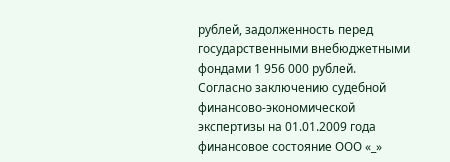рублей, задолженность перед государственными внебюджетными фондами 1 956 000 рублей.
Согласно заключению судебной финансово-экономической экспертизы на 01.01.2009 года финансовое состояние ООО «_»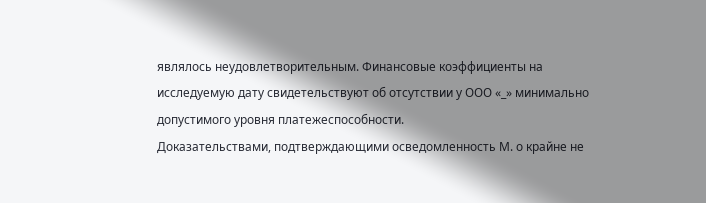являлось неудовлетворительным. Финансовые коэффициенты на исследуемую дату свидетельствуют об отсутствии у ООО «_» минимально допустимого уровня платежеспособности.
Доказательствами, подтверждающими осведомленность М. о крайне не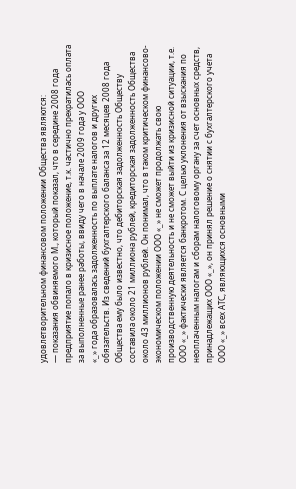удовлетворительном финансовом положении Общества являются:
— показания обвиняемого М., который показал, что в середине 2008 года предприятие попало в кризисное положение, т.к. частично прекратилась оплата за выполненные ранее работы, ввиду чего в начале 2009 года у ООО
«_» года образовалась задолженность по выплате налогов и других обязательств. Из сведений бухгалтерского баланса за 12 месяцев 2008 года Общества ему было известно, что дебиторская задолженность Обществу составила около 21 миллиона рублей, кредиторская задолженность Общества около 43 миллионов рублей. Он понимал, что в таком критическом финансово-экономическом положении ООО «_» не сможет продолжать свою производственную деятельность и не сможет выйти из кризисной ситуации, т.е. ООО «_» фактически является банкротом. С целью уклонения от взыскания по неоплаченным налогам и сборам налоговому органу за счет основных средств, принадлежащих ООО «_», он принял решение о снятии с бухгалтерского учета ООО «_» всех АТС, являющихся основными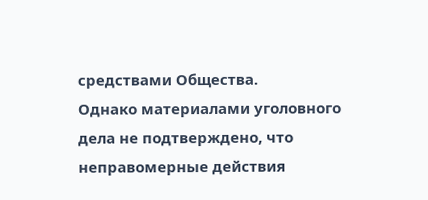средствами Общества.
Однако материалами уголовного дела не подтверждено, что неправомерные действия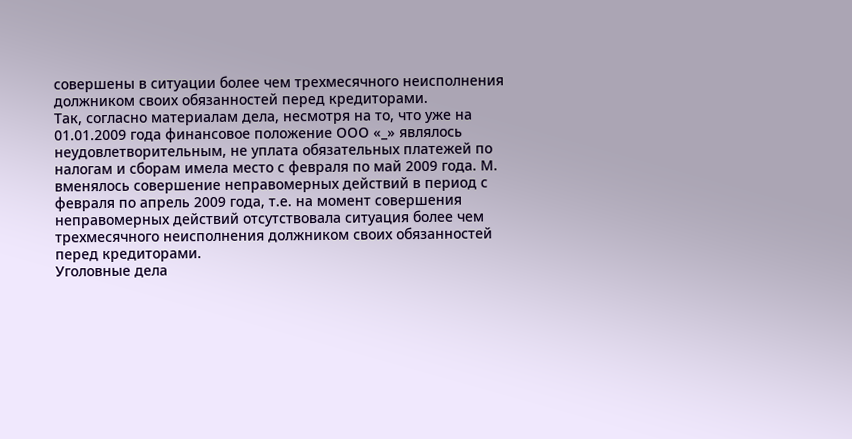совершены в ситуации более чем трехмесячного неисполнения должником своих обязанностей перед кредиторами.
Так, согласно материалам дела, несмотря на то, что уже на 01.01.2009 года финансовое положение ООО «_» являлось неудовлетворительным, не уплата обязательных платежей по налогам и сборам имела место с февраля по май 2009 года. М. вменялось совершение неправомерных действий в период с февраля по апрель 2009 года, т.е. на момент совершения неправомерных действий отсутствовала ситуация более чем трехмесячного неисполнения должником своих обязанностей перед кредиторами.
Уголовные дела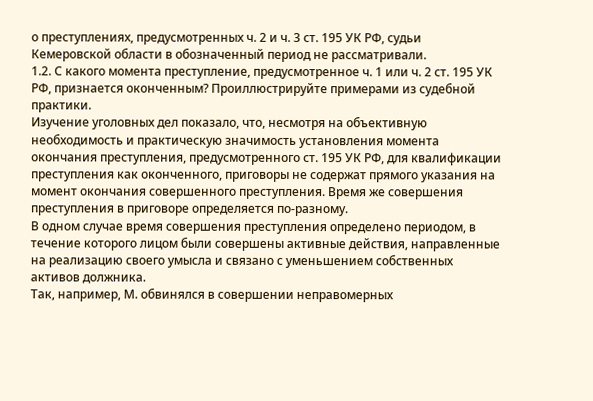о преступлениях, предусмотренных ч. 2 и ч. 3 ст. 195 УК РФ, судьи Кемеровской области в обозначенный период не рассматривали.
1.2. С какого момента преступление, предусмотренное ч. 1 или ч. 2 ст. 195 УК РФ, признается оконченным? Проиллюстрируйте примерами из судебной практики.
Изучение уголовных дел показало, что, несмотря на объективную необходимость и практическую значимость установления момента окончания преступления, предусмотренного ст. 195 УК РФ, для квалификации преступления как оконченного, приговоры не содержат прямого указания на момент окончания совершенного преступления. Время же совершения преступления в приговоре определяется по-разному.
В одном случае время совершения преступления определено периодом, в течение которого лицом были совершены активные действия, направленные на реализацию своего умысла и связано с уменьшением собственных активов должника.
Так, например, М. обвинялся в совершении неправомерных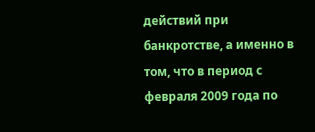действий при банкротстве, а именно в том, что в период с февраля 2009 года по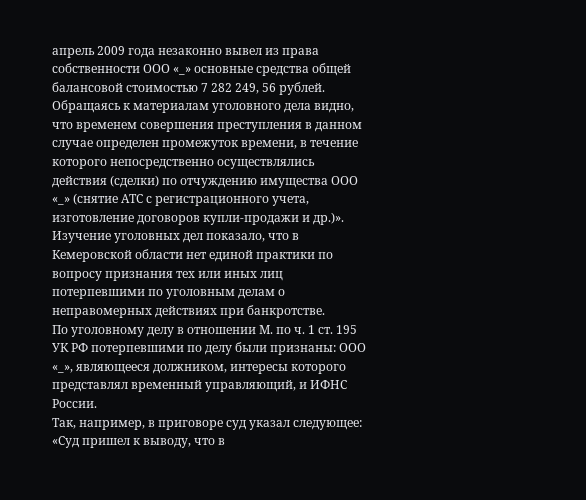апрель 2009 года незаконно вывел из права собственности ООО «_» основные средства общей балансовой стоимостью 7 282 249, 56 рублей.
Обращаясь к материалам уголовного дела видно, что временем совершения преступления в данном случае определен промежуток времени, в течение которого непосредственно осуществлялись действия (сделки) по отчуждению имущества ООО «_» (снятие АТС с регистрационного учета, изготовление договоров купли-продажи и др.)».
Изучение уголовных дел показало, что в Кемеровской области нет единой практики по вопросу признания тех или иных лиц потерпевшими по уголовным делам о неправомерных действиях при банкротстве.
По уголовному делу в отношении М. по ч. 1 ст. 195 УК РФ потерпевшими по делу были признаны: ООО «_», являющееся должником, интересы которого представлял временный управляющий, и ИФНС России.
Так, например, в приговоре суд указал следующее: «Суд пришел к выводу, что в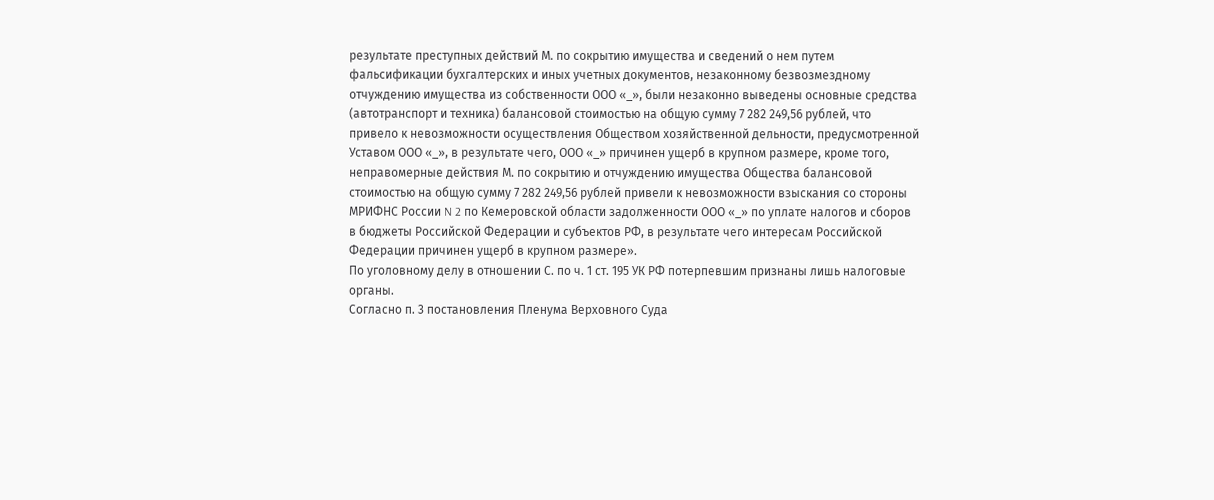результате преступных действий М. по сокрытию имущества и сведений о нем путем фальсификации бухгалтерских и иных учетных документов, незаконному безвозмездному отчуждению имущества из собственности ООО «_», были незаконно выведены основные средства (автотранспорт и техника) балансовой стоимостью на общую сумму 7 282 249,56 рублей, что привело к невозможности осуществления Обществом хозяйственной дельности, предусмотренной Уставом ООО «_», в результате чего, ООО «_» причинен ущерб в крупном размере, кроме того, неправомерные действия М. по сокрытию и отчуждению имущества Общества балансовой стоимостью на общую сумму 7 282 249,56 рублей привели к невозможности взыскания со стороны МРИФНС России N 2 по Кемеровской области задолженности ООО «_» по уплате налогов и сборов в бюджеты Российской Федерации и субъектов РФ, в результате чего интересам Российской Федерации причинен ущерб в крупном размере».
По уголовному делу в отношении С. по ч. 1 ст. 195 УК РФ потерпевшим признаны лишь налоговые органы.
Согласно п. 3 постановления Пленума Верховного Суда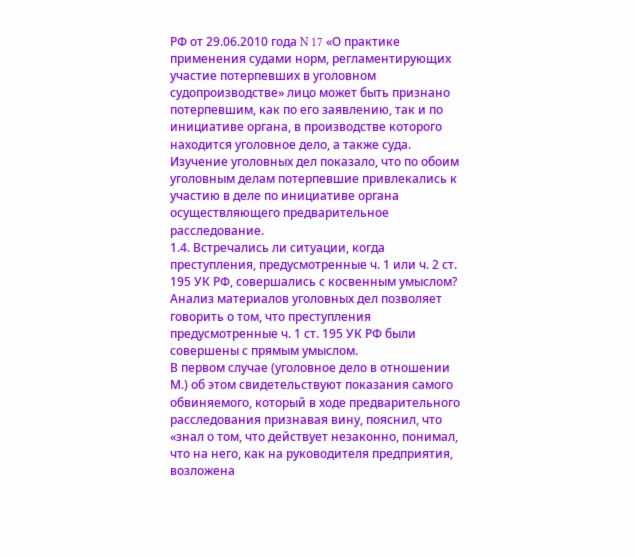РФ от 29.06.2010 года N 17 «О практике применения судами норм, регламентирующих участие потерпевших в уголовном судопроизводстве» лицо может быть признано потерпевшим, как по его заявлению, так и по инициативе органа, в производстве которого находится уголовное дело, а также суда.
Изучение уголовных дел показало, что по обоим уголовным делам потерпевшие привлекались к участию в деле по инициативе органа осуществляющего предварительное расследование.
1.4. Встречались ли ситуации, когда преступления, предусмотренные ч. 1 или ч. 2 ст. 195 УК РФ, совершались с косвенным умыслом?
Анализ материалов уголовных дел позволяет говорить о том, что преступления предусмотренные ч. 1 ст. 195 УК РФ были совершены с прямым умыслом.
В первом случае (уголовное дело в отношении М.) об этом свидетельствуют показания самого обвиняемого, который в ходе предварительного расследования признавая вину, пояснил, что «знал о том, что действует незаконно, понимал, что на него, как на руководителя предприятия, возложена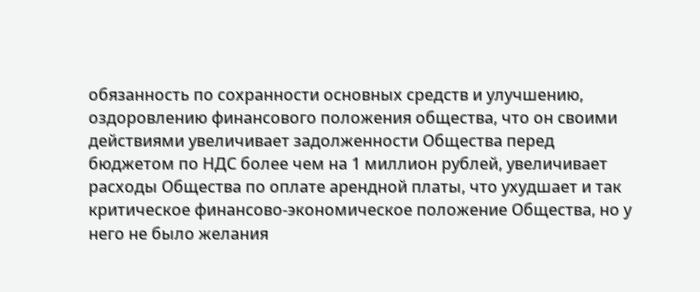обязанность по сохранности основных средств и улучшению, оздоровлению финансового положения общества, что он своими действиями увеличивает задолженности Общества перед бюджетом по НДС более чем на 1 миллион рублей, увеличивает расходы Общества по оплате арендной платы, что ухудшает и так критическое финансово-экономическое положение Общества, но у него не было желания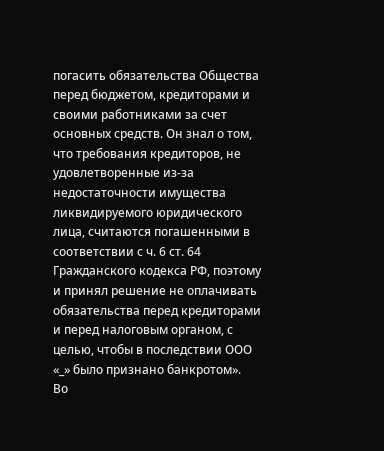погасить обязательства Общества перед бюджетом, кредиторами и своими работниками за счет основных средств. Он знал о том, что требования кредиторов, не удовлетворенные из-за недостаточности имущества ликвидируемого юридического лица, считаются погашенными в соответствии с ч. 6 ст. 64 Гражданского кодекса РФ, поэтому и принял решение не оплачивать обязательства перед кредиторами и перед налоговым органом, с целью, чтобы в последствии ООО «_» было признано банкротом».
Во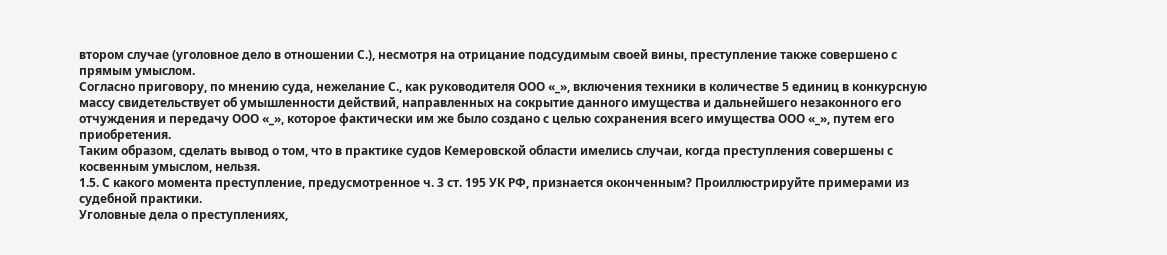втором случае (уголовное дело в отношении С.), несмотря на отрицание подсудимым своей вины, преступление также совершено с прямым умыслом.
Согласно приговору, по мнению суда, нежелание С., как руководителя ООО «_», включения техники в количестве 5 единиц в конкурсную массу свидетельствует об умышленности действий, направленных на сокрытие данного имущества и дальнейшего незаконного его отчуждения и передачу ООО «_», которое фактически им же было создано с целью сохранения всего имущества ООО «_», путем его приобретения.
Таким образом, сделать вывод о том, что в практике судов Кемеровской области имелись случаи, когда преступления совершены с косвенным умыслом, нельзя.
1.5. С какого момента преступление, предусмотренное ч. 3 ст. 195 УК РФ, признается оконченным? Проиллюстрируйте примерами из судебной практики.
Уголовные дела о преступлениях,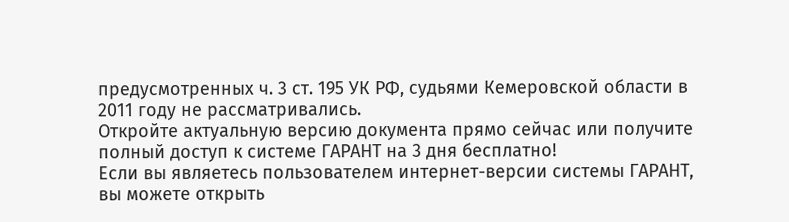предусмотренных ч. 3 ст. 195 УК РФ, судьями Кемеровской области в 2011 году не рассматривались.
Откройте актуальную версию документа прямо сейчас или получите полный доступ к системе ГАРАНТ на 3 дня бесплатно!
Если вы являетесь пользователем интернет-версии системы ГАРАНТ, вы можете открыть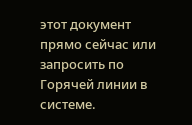этот документ прямо сейчас или запросить по Горячей линии в системе.